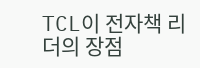TCL이 전자책 리더의 장점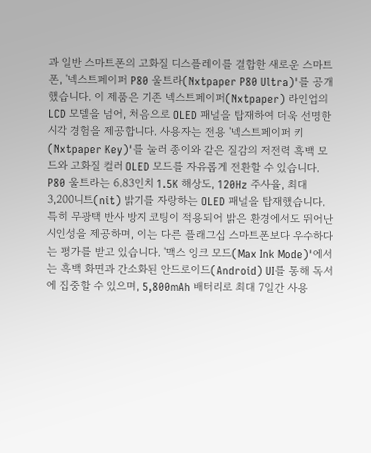과 일반 스마트폰의 고화질 디스플레이를 결합한 새로운 스마트폰, '넥스트페이퍼 P80 울트라(Nxtpaper P80 Ultra)'를 공개했습니다. 이 제품은 기존 넥스트페이퍼(Nxtpaper) 라인업의 LCD 모델을 넘어, 처음으로 OLED 패널을 탑재하여 더욱 선명한 시각 경험을 제공합니다. 사용자는 전용 '넥스트페이퍼 키(Nxtpaper Key)'를 눌러 종이와 같은 질감의 저전력 흑백 모드와 고화질 컬러 OLED 모드를 자유롭게 전환할 수 있습니다.
P80 울트라는 6.83인치 1.5K 해상도, 120Hz 주사율, 최대 3,200니트(nit) 밝기를 자랑하는 OLED 패널을 탑재했습니다. 특히 무광택 반사 방지 코팅이 적용되어 밝은 환경에서도 뛰어난 시인성을 제공하며, 이는 다른 플래그십 스마트폰보다 우수하다는 평가를 받고 있습니다. '맥스 잉크 모드(Max Ink Mode)'에서는 흑백 화면과 간소화된 안드로이드(Android) UI를 통해 독서에 집중할 수 있으며, 5,800mAh 배터리로 최대 7일간 사용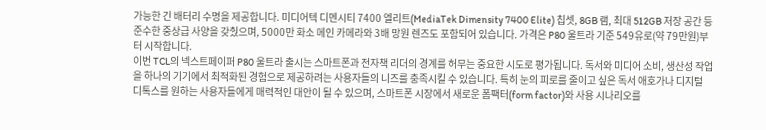가능한 긴 배터리 수명을 제공합니다. 미디어텍 디멘시티 7400 엘리트(MediaTek Dimensity 7400 Elite) 칩셋, 8GB 램, 최대 512GB 저장 공간 등 준수한 중상급 사양을 갖췄으며, 5000만 화소 메인 카메라와 3배 망원 렌즈도 포함되어 있습니다. 가격은 P80 울트라 기준 549유로(약 79만원)부터 시작합니다.
이번 TCL의 넥스트페이퍼 P80 울트라 출시는 스마트폰과 전자책 리더의 경계를 허무는 중요한 시도로 평가됩니다. 독서와 미디어 소비, 생산성 작업을 하나의 기기에서 최적화된 경험으로 제공하려는 사용자들의 니즈를 충족시킬 수 있습니다. 특히 눈의 피로를 줄이고 싶은 독서 애호가나 디지털 디톡스를 원하는 사용자들에게 매력적인 대안이 될 수 있으며, 스마트폰 시장에서 새로운 폼팩터(form factor)와 사용 시나리오를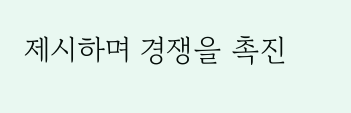제시하며 경쟁을 촉진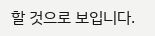할 것으로 보입니다.